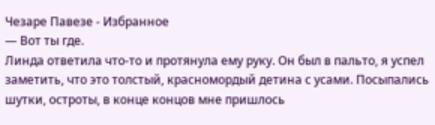Чезаре Павезе - Избранное
— Вот ты где.
Линда ответила что-то и протянула ему руку. Он был в пальто, я успел заметить, что это толстый, красномордый детина с усами. Посыпались шутки, остроты, в конце концов мне пришлось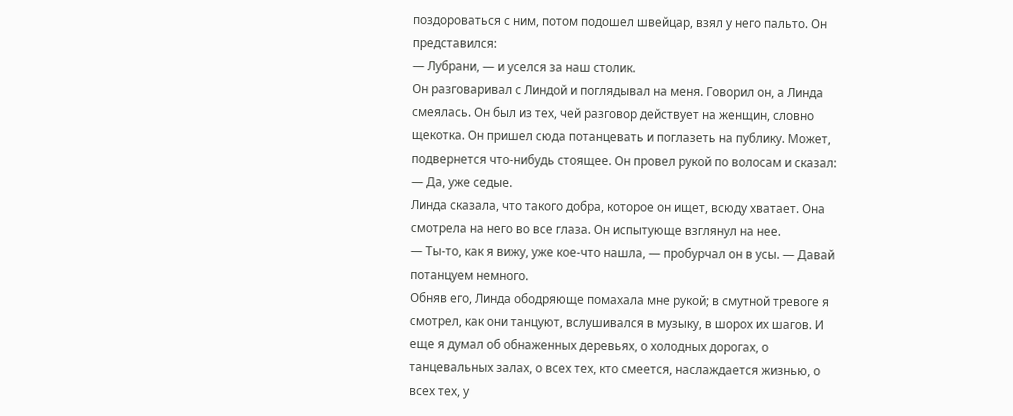поздороваться с ним, потом подошел швейцар, взял у него пальто. Он представился:
— Лубрани, — и уселся за наш столик.
Он разговаривал с Линдой и поглядывал на меня. Говорил он, а Линда смеялась. Он был из тех, чей разговор действует на женщин, словно щекотка. Он пришел сюда потанцевать и поглазеть на публику. Может, подвернется что-нибудь стоящее. Он провел рукой по волосам и сказал:
— Да, уже седые.
Линда сказала, что такого добра, которое он ищет, всюду хватает. Она смотрела на него во все глаза. Он испытующе взглянул на нее.
— Ты-то, как я вижу, уже кое-что нашла, — пробурчал он в усы. — Давай потанцуем немного.
Обняв его, Линда ободряюще помахала мне рукой; в смутной тревоге я смотрел, как они танцуют, вслушивался в музыку, в шорох их шагов. И еще я думал об обнаженных деревьях, о холодных дорогах, о танцевальных залах, о всех тех, кто смеется, наслаждается жизнью, о всех тех, у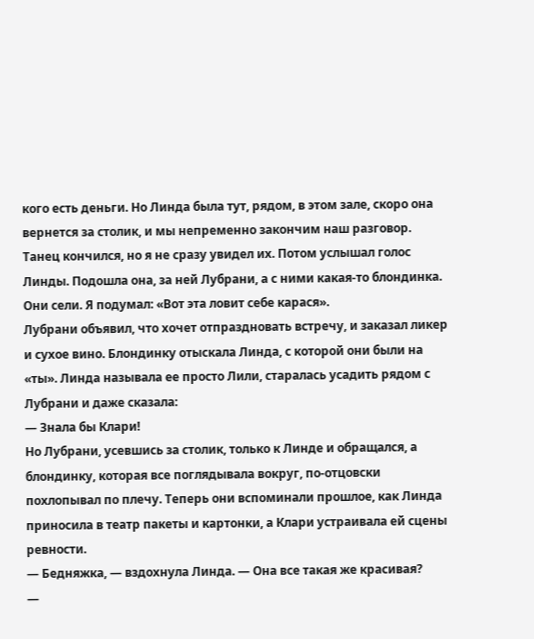кого есть деньги. Но Линда была тут, рядом, в этом зале, скоро она вернется за столик, и мы непременно закончим наш разговор.
Танец кончился, но я не сразу увидел их. Потом услышал голос Линды. Подошла она, за ней Лубрани, а с ними какая-то блондинка. Они сели. Я подумал: «Вот эта ловит себе карася».
Лубрани объявил, что хочет отпраздновать встречу, и заказал ликер и сухое вино. Блондинку отыскала Линда, с которой они были на «ты». Линда называла ее просто Лили, старалась усадить рядом с Лубрани и даже сказала:
— Знала бы Клари!
Но Лубрани, усевшись за столик, только к Линде и обращался, а блондинку, которая все поглядывала вокруг, по-отцовски похлопывал по плечу. Теперь они вспоминали прошлое, как Линда приносила в театр пакеты и картонки, а Клари устраивала ей сцены ревности.
— Бедняжка, — вздохнула Линда. — Она все такая же красивая?
—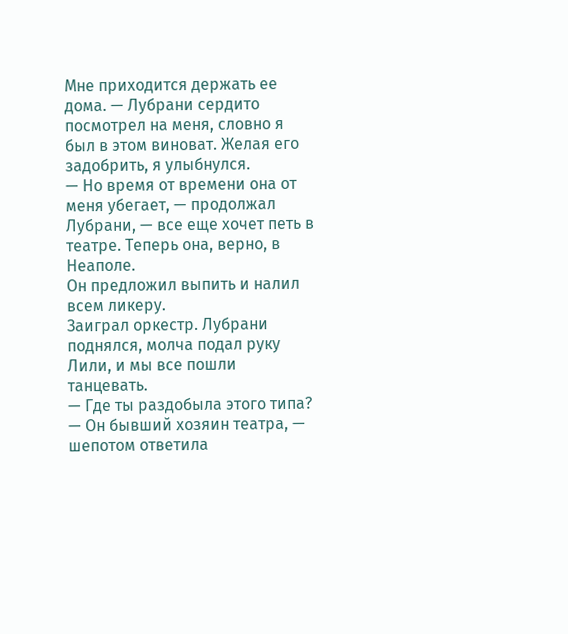Мне приходится держать ее дома. — Лубрани сердито посмотрел на меня, словно я был в этом виноват. Желая его задобрить, я улыбнулся.
— Но время от времени она от меня убегает, — продолжал Лубрани, — все еще хочет петь в театре. Теперь она, верно, в Неаполе.
Он предложил выпить и налил всем ликеру.
Заиграл оркестр. Лубрани поднялся, молча подал руку Лили, и мы все пошли танцевать.
— Где ты раздобыла этого типа?
— Он бывший хозяин театра, — шепотом ответила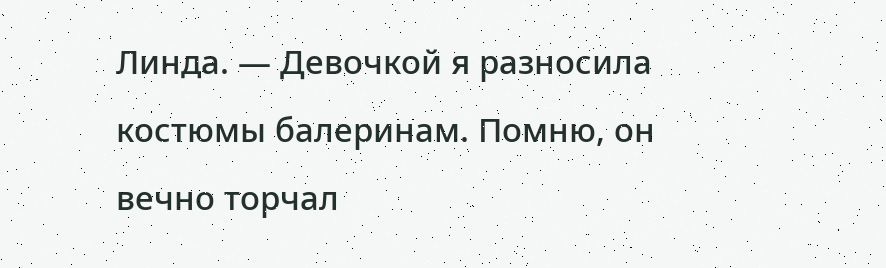Линда. — Девочкой я разносила костюмы балеринам. Помню, он вечно торчал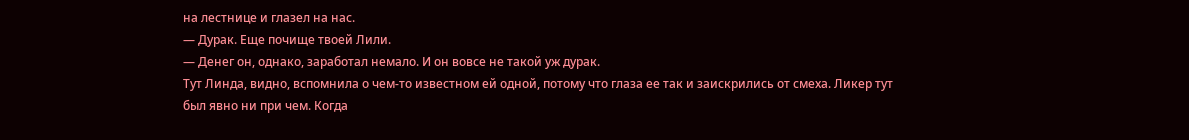на лестнице и глазел на нас.
— Дурак. Еще почище твоей Лили.
— Денег он, однако, заработал немало. И он вовсе не такой уж дурак.
Тут Линда, видно, вспомнила о чем-то известном ей одной, потому что глаза ее так и заискрились от смеха. Ликер тут был явно ни при чем. Когда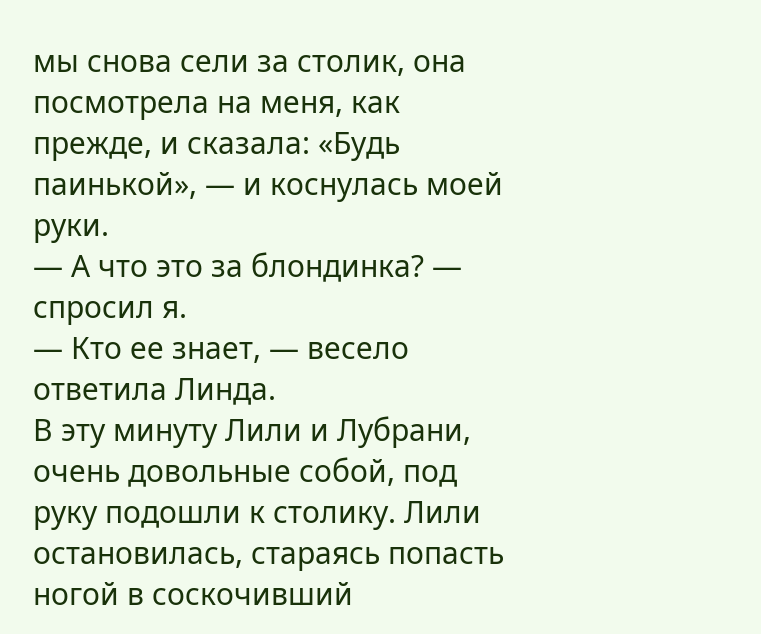мы снова сели за столик, она посмотрела на меня, как прежде, и сказала: «Будь паинькой», — и коснулась моей руки.
— А что это за блондинка? — спросил я.
— Кто ее знает, — весело ответила Линда.
В эту минуту Лили и Лубрани, очень довольные собой, под руку подошли к столику. Лили остановилась, стараясь попасть ногой в соскочивший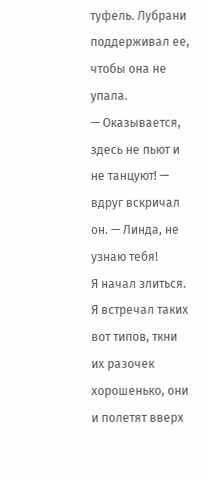туфель. Лубрани поддерживал ее, чтобы она не упала.
— Оказывается, здесь не пьют и не танцуют! — вдруг вскричал он. — Линда, не узнаю тебя!
Я начал злиться. Я встречал таких вот типов, ткни их разочек хорошенько, они и полетят вверх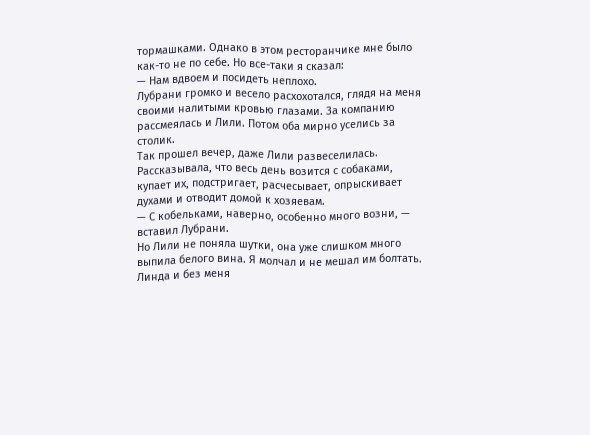тормашками. Однако в этом ресторанчике мне было как-то не по себе. Но все-таки я сказал:
— Нам вдвоем и посидеть неплохо.
Лубрани громко и весело расхохотался, глядя на меня своими налитыми кровью глазами. За компанию рассмеялась и Лили. Потом оба мирно уселись за столик.
Так прошел вечер, даже Лили развеселилась. Рассказывала, что весь день возится с собаками, купает их, подстригает, расчесывает, опрыскивает духами и отводит домой к хозяевам.
— С кобельками, наверно, особенно много возни, — вставил Лубрани.
Но Лили не поняла шутки, она уже слишком много выпила белого вина. Я молчал и не мешал им болтать. Линда и без меня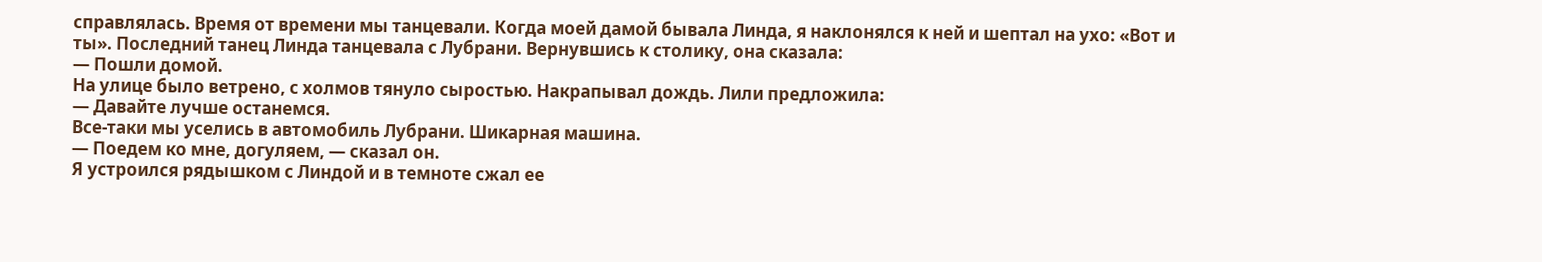справлялась. Время от времени мы танцевали. Когда моей дамой бывала Линда, я наклонялся к ней и шептал на ухо: «Вот и ты». Последний танец Линда танцевала с Лубрани. Вернувшись к столику, она сказала:
— Пошли домой.
На улице было ветрено, с холмов тянуло сыростью. Накрапывал дождь. Лили предложила:
— Давайте лучше останемся.
Все-таки мы уселись в автомобиль Лубрани. Шикарная машина.
— Поедем ко мне, догуляем, — сказал он.
Я устроился рядышком с Линдой и в темноте сжал ее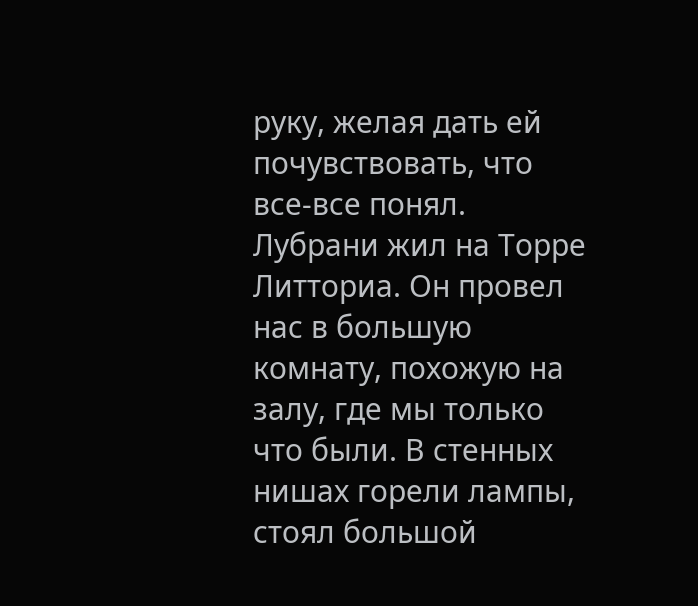руку, желая дать ей почувствовать, что все-все понял.
Лубрани жил на Торре Литториа. Он провел нас в большую комнату, похожую на залу, где мы только что были. В стенных нишах горели лампы, стоял большой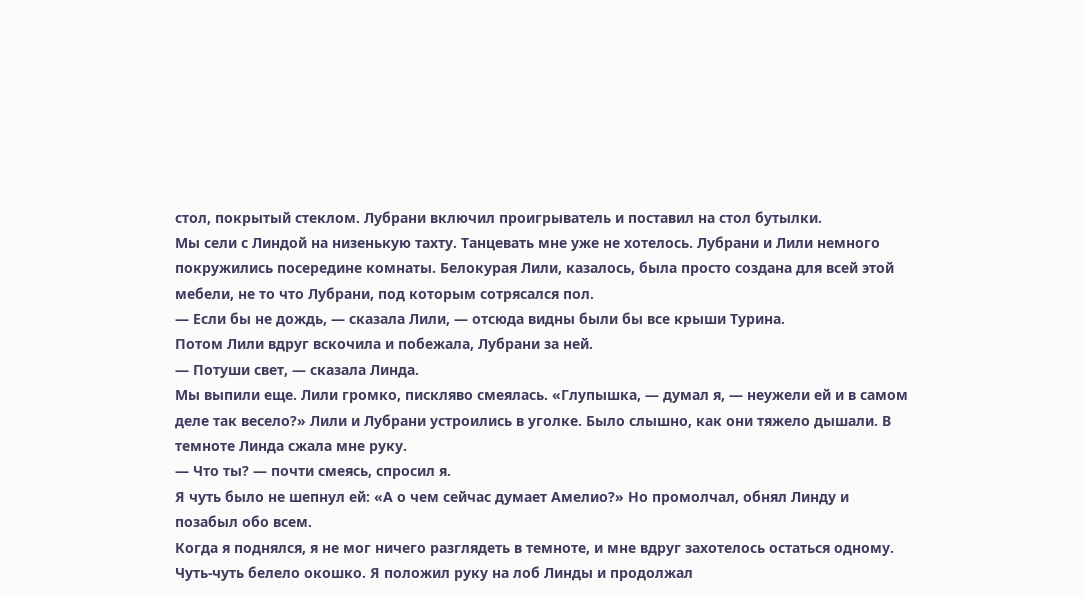стол, покрытый стеклом. Лубрани включил проигрыватель и поставил на стол бутылки.
Мы сели с Линдой на низенькую тахту. Танцевать мне уже не хотелось. Лубрани и Лили немного покружились посередине комнаты. Белокурая Лили, казалось, была просто создана для всей этой мебели, не то что Лубрани, под которым сотрясался пол.
— Если бы не дождь, — сказала Лили, — отсюда видны были бы все крыши Турина.
Потом Лили вдруг вскочила и побежала, Лубрани за ней.
— Потуши свет, — сказала Линда.
Мы выпили еще. Лили громко, пискляво смеялась. «Глупышка, — думал я, — неужели ей и в самом деле так весело?» Лили и Лубрани устроились в уголке. Было слышно, как они тяжело дышали. В темноте Линда сжала мне руку.
— Что ты? — почти смеясь, спросил я.
Я чуть было не шепнул ей: «А о чем сейчас думает Амелио?» Но промолчал, обнял Линду и позабыл обо всем.
Когда я поднялся, я не мог ничего разглядеть в темноте, и мне вдруг захотелось остаться одному. Чуть-чуть белело окошко. Я положил руку на лоб Линды и продолжал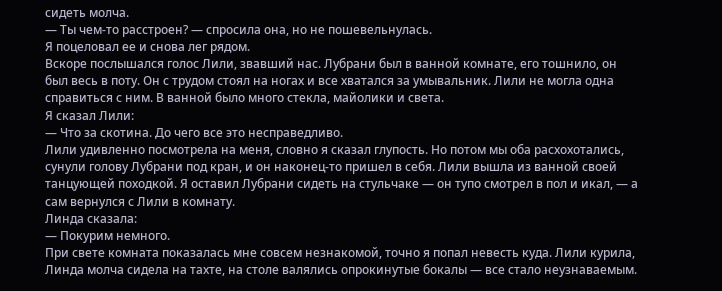сидеть молча.
— Ты чем-то расстроен? — спросила она, но не пошевельнулась.
Я поцеловал ее и снова лег рядом.
Вскоре послышался голос Лили, звавший нас. Лубрани был в ванной комнате, его тошнило, он был весь в поту. Он с трудом стоял на ногах и все хватался за умывальник. Лили не могла одна справиться с ним. В ванной было много стекла, майолики и света.
Я сказал Лили:
— Что за скотина. До чего все это несправедливо.
Лили удивленно посмотрела на меня, словно я сказал глупость. Но потом мы оба расхохотались, сунули голову Лубрани под кран, и он наконец-то пришел в себя. Лили вышла из ванной своей танцующей походкой. Я оставил Лубрани сидеть на стульчаке — он тупо смотрел в пол и икал, — а сам вернулся с Лили в комнату.
Линда сказала:
— Покурим немного.
При свете комната показалась мне совсем незнакомой, точно я попал невесть куда. Лили курила, Линда молча сидела на тахте, на столе валялись опрокинутые бокалы — все стало неузнаваемым.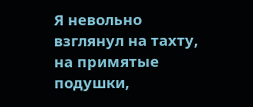Я невольно взглянул на тахту, на примятые подушки,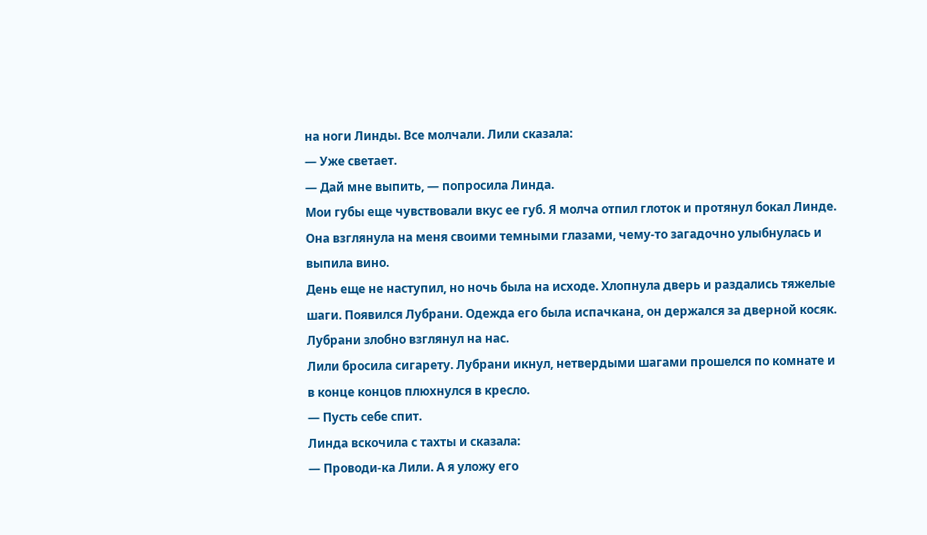на ноги Линды. Все молчали. Лили сказала:
— Уже светает.
— Дай мне выпить, — попросила Линда.
Мои губы еще чувствовали вкус ее губ. Я молча отпил глоток и протянул бокал Линде. Она взглянула на меня своими темными глазами, чему-то загадочно улыбнулась и выпила вино.
День еще не наступил, но ночь была на исходе. Хлопнула дверь и раздались тяжелые шаги. Появился Лубрани. Одежда его была испачкана, он держался за дверной косяк. Лубрани злобно взглянул на нас.
Лили бросила сигарету. Лубрани икнул, нетвердыми шагами прошелся по комнате и в конце концов плюхнулся в кресло.
— Пусть себе спит.
Линда вскочила с тахты и сказала:
— Проводи-ка Лили. А я уложу его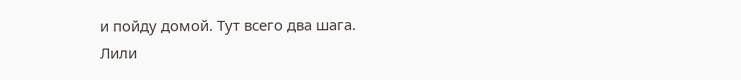и пойду домой. Тут всего два шага.
Лили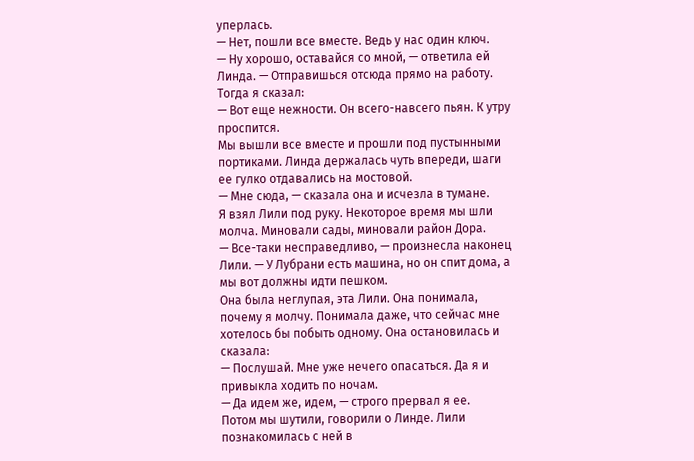уперлась.
— Нет, пошли все вместе. Ведь у нас один ключ.
— Ну хорошо, оставайся со мной, — ответила ей Линда. — Отправишься отсюда прямо на работу.
Тогда я сказал:
— Вот еще нежности. Он всего-навсего пьян. К утру проспится.
Мы вышли все вместе и прошли под пустынными портиками. Линда держалась чуть впереди, шаги ее гулко отдавались на мостовой.
— Мне сюда, — сказала она и исчезла в тумане.
Я взял Лили под руку. Некоторое время мы шли молча. Миновали сады, миновали район Дора.
— Все-таки несправедливо, — произнесла наконец Лили. — У Лубрани есть машина, но он спит дома, а мы вот должны идти пешком.
Она была неглупая, эта Лили. Она понимала, почему я молчу. Понимала даже, что сейчас мне хотелось бы побыть одному. Она остановилась и сказала:
— Послушай. Мне уже нечего опасаться. Да я и привыкла ходить по ночам.
— Да идем же, идем, — строго прервал я ее.
Потом мы шутили, говорили о Линде. Лили познакомилась с ней в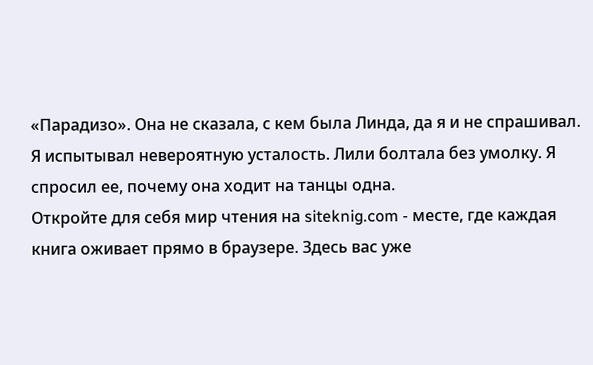«Парадизо». Она не сказала, с кем была Линда, да я и не спрашивал. Я испытывал невероятную усталость. Лили болтала без умолку. Я спросил ее, почему она ходит на танцы одна.
Откройте для себя мир чтения на siteknig.com - месте, где каждая книга оживает прямо в браузере. Здесь вас уже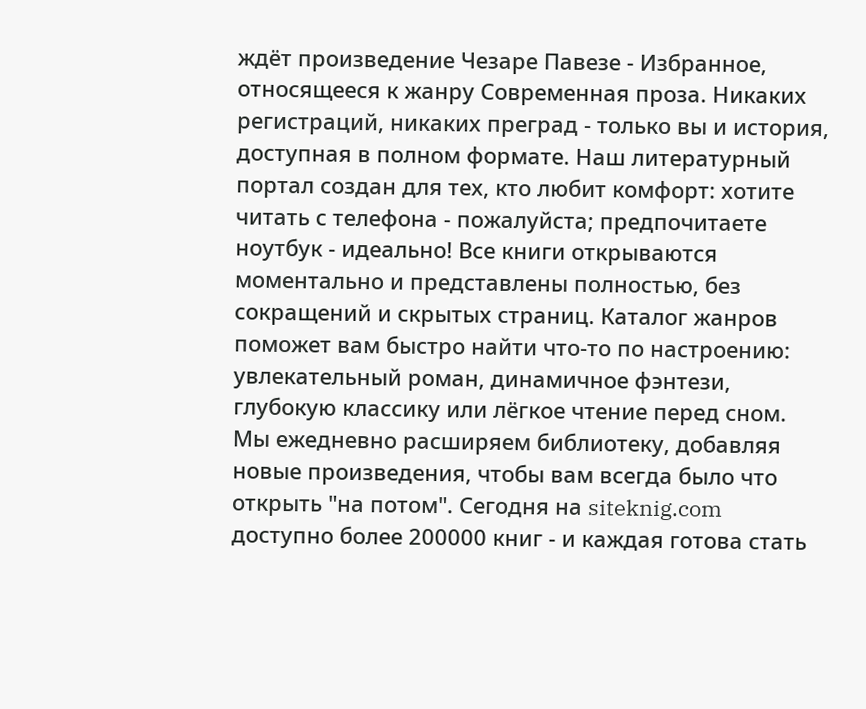ждёт произведение Чезаре Павезе - Избранное, относящееся к жанру Современная проза. Никаких регистраций, никаких преград - только вы и история, доступная в полном формате. Наш литературный портал создан для тех, кто любит комфорт: хотите читать с телефона - пожалуйста; предпочитаете ноутбук - идеально! Все книги открываются моментально и представлены полностью, без сокращений и скрытых страниц. Каталог жанров поможет вам быстро найти что-то по настроению: увлекательный роман, динамичное фэнтези, глубокую классику или лёгкое чтение перед сном. Мы ежедневно расширяем библиотеку, добавляя новые произведения, чтобы вам всегда было что открыть "на потом". Сегодня на siteknig.com доступно более 200000 книг - и каждая готова стать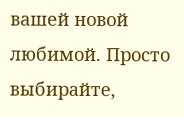вашей новой любимой. Просто выбирайте,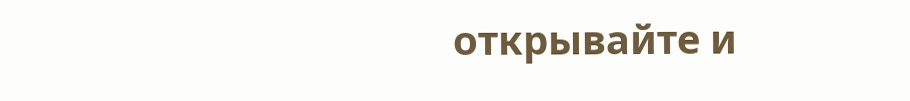открывайте и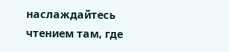наслаждайтесь чтением там, где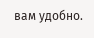вам удобно.